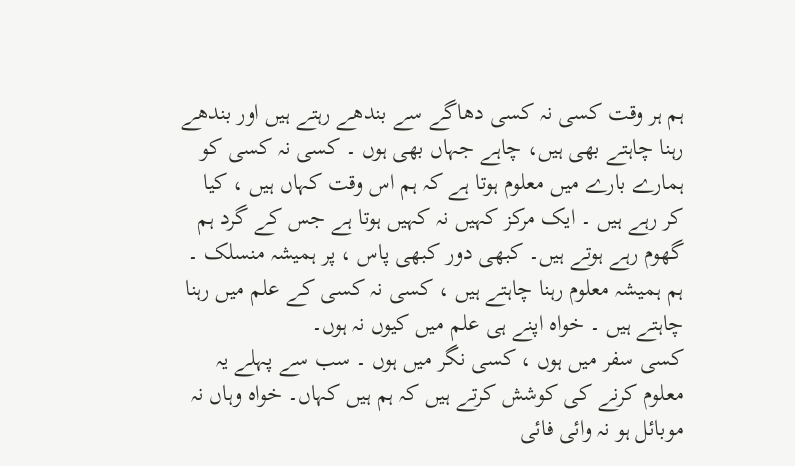ہم ہر وقت کسی نہ کسی دھاگے سے بندھے رہتے ہیں اور بندھے رہنا چاہتے بھی ہیں، چاہے جہاں بھی ہوں ۔ کسی نہ کسی کو ہمارے بارے میں معلوم ہوتا ہے کہ ہم اس وقت کہاں ہیں ، کیا کر رہے ہیں ۔ ایک مرکز کہیں نہ کہیں ہوتا ہے جس کے گرد ہم گھوم رہے ہوتے ہیں۔ کبھی دور کبھی پاس ، پر ہمیشہ منسلک ۔ ہم ہمیشہ معلوم رہنا چاہتے ہیں ، کسی نہ کسی کے علم میں رہنا چاہتے ہیں ۔ خواہ اپنے ہی علم میں کیوں نہ ہوں۔
کسی سفر میں ہوں ، کسی نگر میں ہوں ۔ سب سے پہلے یہ معلوم کرنے کی کوشش کرتے ہیں کہ ہم ہیں کہاں۔ خواہ وہاں نہ موبائل ہو نہ وائی فائی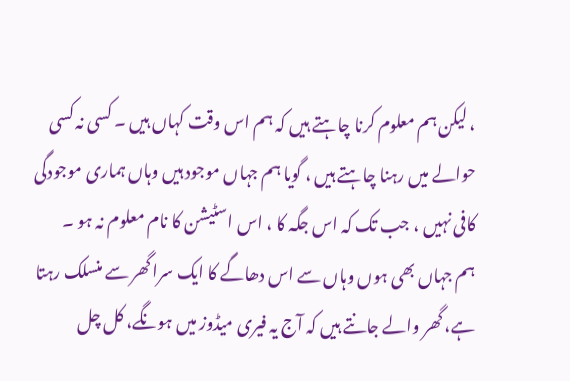، لیکن ہم معلوم کرنا چاہتے ہیں کہ ہم اس وقت کہاں ہیں ۔ کسی نہ کسی حوالے میں رہنا چاہتے ہیں ، گویا ہم جہاں موجود ہیں وہاں ہماری موجودگی کافی نہیں ، جب تک کہ اس جگہ کا ، اس اسٹیشن کا نام معلوم نہ ہو ۔
ہم جہاں بھی ہوں وہاں سے اس دھاگے کا ایک سرا گھر سے منسلک رہتا ہے، گھر والے جانتے ہیں کہ آج یہ فیری میڈوز میں ہونگے، کل چل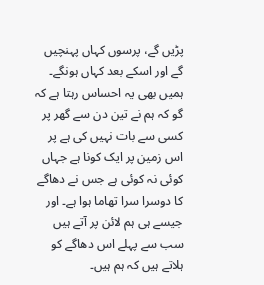پڑیں گے، پرسوں کہاں پہنچیں گے اور اسکے بعد کہاں ہونگے۔ ہمیں بھی یہ احساس رہتا ہے کہ گو کہ ہم نے تین دن سے گھر پر کسی سے بات نہیں کی ہے پر اس زمین پر ایک کونا ہے جہاں کوئی نہ کوئی ہے جس نے دھاگے کا دوسرا سرا تھاما ہوا ہے۔ اور جیسے ہی ہم لائن پر آتے ہیں سب سے پہلے اس دھاگے کو ہلاتے ہیں کہ ہم ہیں۔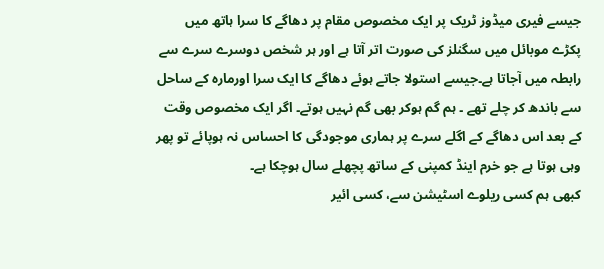جیسے فیری میڈوز ٹریک پر ایک مخصوص مقام پر دھاگے کا سرا ہاتھ میں پکڑے موبائل میں سگنلز کی صورت اتر آتا ہے اور ہر شخص دوسرے سرے سے رابطہ میں آجاتا ہے۔جیسے استولا جاتے ہوئے دھاگے کا ایک سرا اورمارہ کے ساحل سے باندھ کر چلے تھے ۔ ہم گم ہوکر بھی گم نہیں ہوتے۔ اگر ایک مخصوص وقت کے بعد اس دھاگے کے اگلے سرے پر ہماری موجودگی کا احساس نہ ہوپائے تو پھر وہی ہوتا ہے جو خرم اینڈ کمپنی کے ساتھ پچھلے سال ہوچکا ہے۔
کبھی ہم کسی ریلوے اسٹیشن سے، کسی ائیر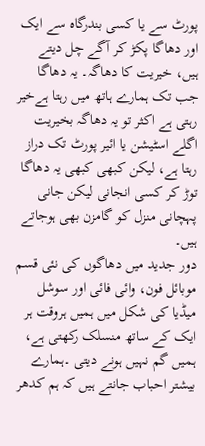پورٹ سے یا کسی بندرگاہ سے ایک اور دھاگا پکڑ کر آگے چل دیتے ہیں، خیریت کا دھاگہ۔ یہ دھاگا جب تک ہمارے ہاتھ میں رہتا ہےخیر رہتی ہے اکثر تو یہ دھاگہ بخیریت اگلے اسٹیشن یا ائیر پورٹ تک دراز رہتا ہے، لیکن کبھی کبھی یہ دھاگا توڑ کر کسی انجانی لیکن جانی پہچانی منزل کو گامزن بھی ہوجاتے ہیں۔
دور جدید میں دھاگوں کی نئی قسم موبائل فون، وائی فائی اور سوشل میڈیا کی شکل میں ہمیں ہروقت ہر ایک کے ساتھ منسلک رکھتی ہے، ہمیں گم نہیں ہونے دیتی ۔ہمارے بیشتر احباب جانتے ہیں کہ ہم کدھر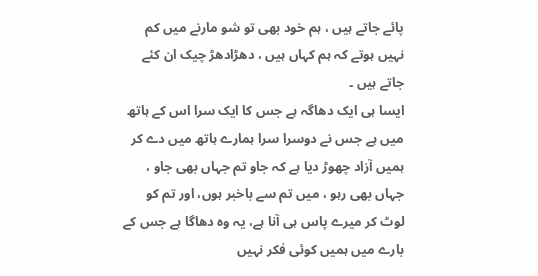پائے جاتے ہیں ، ہم خود بھی تو شو مارنے میں کم نہیں ہوتے کہ ہم کہاں ہیں ، دھڑادھڑ چیک ان کئے جاتے ہیں ۔
ایسا ہی ایک دھاگہ ہے جس کا ایک سرا اس کے ہاتھ میں ہے جس نے دوسرا سرا ہمارے ہاتھ میں دے کر ہمیں آزاد چھوڑ دیا ہے کہ جاو تم جہاں بھی جاو ، جہاں بھی رہو ، میں تم سے باخبر ہوں، اور تم کو لوٹ کر میرے پاس ہی آنا ہے، یہ وہ دھاگا ہے جس کے بارے میں ہمیں کوئی فکر نہیں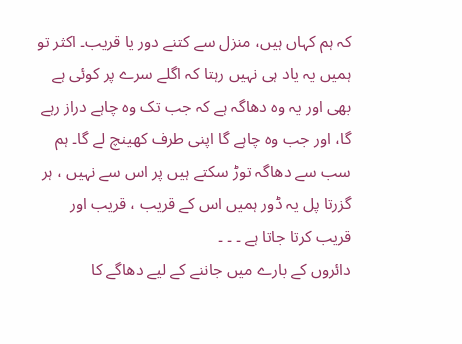کہ ہم کہاں ہیں، منزل سے کتنے دور یا قریب۔ اکثر تو ہمیں یہ یاد ہی نہیں رہتا کہ اگلے سرے پر کوئی ہے بھی اور یہ وہ دھاگہ ہے کہ جب تک وہ چاہے دراز رہے گا، اور جب وہ چاہے گا اپنی طرف کھینچ لے گا۔ ہم سب سے دھاگہ توڑ سکتے ہیں پر اس سے نہیں ، ہر گزرتا پل یہ ڈور ہمیں اس کے قریب ، قریب اور قریب کرتا جاتا ہے ۔ ۔ ۔
دائروں کے بارے میں جاننے کے لیے دھاگے کا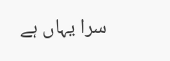سرا یہاں ہے